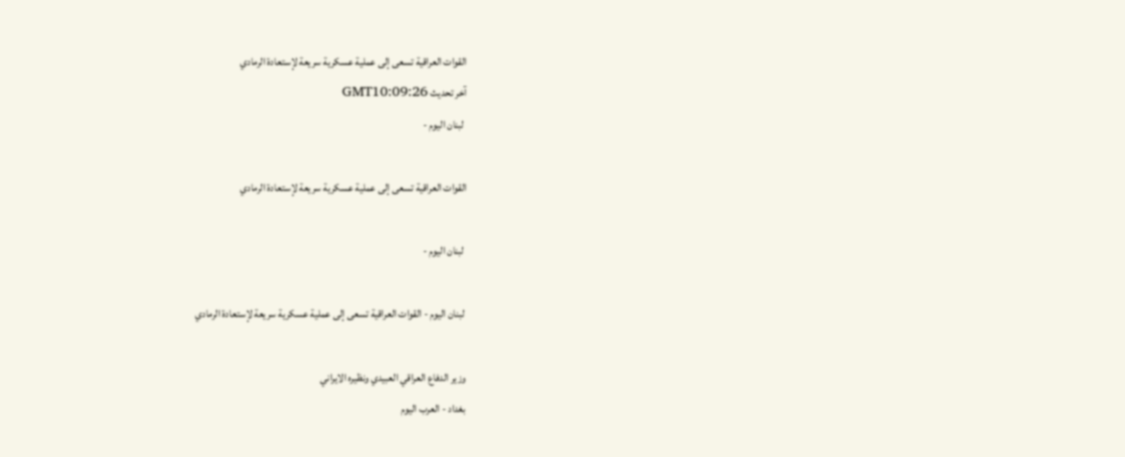القوات العراقية تسعى إلى عملية عسكرية سريعة لإستعادة الرمادي
آخر تحديث GMT10:09:26
 لبنان اليوم -

القوات العراقية تسعى إلى عملية عسكرية سريعة لإستعادة الرمادي

 لبنان اليوم -

 لبنان اليوم - القوات العراقية تسعى إلى عملية عسكرية سريعة لإستعادة الرمادي

وزير الدفاع العراقي العبيدي ونظيره الايراني
بغداد - العرب اليوم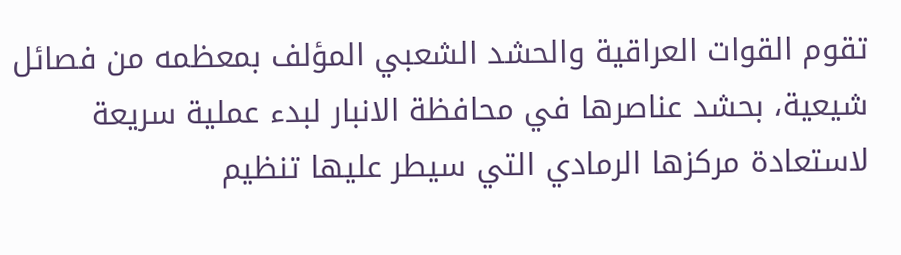تقوم القوات العراقية والحشد الشعبي المؤلف بمعظمه من فصائل شيعية، بحشد عناصرها في محافظة الانبار لبدء عملية سريعة لاستعادة مركزها الرمادي التي سيطر عليها تنظيم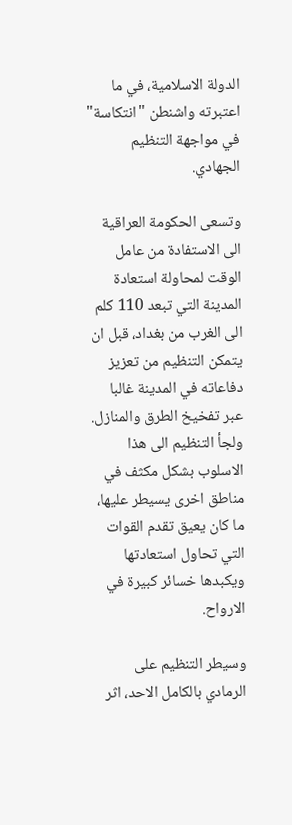الدولة الاسلامية، في ما اعتبرته واشنطن "انتكاسة" في مواجهة التنظيم الجهادي.

وتسعى الحكومة العراقية الى الاستفادة من عامل الوقت لمحاولة استعادة المدينة التي تبعد 110 كلم الى الغرب من بغداد، قبل ان يتمكن التنظيم من تعزيز دفاعاته في المدينة غالبا عبر تفخيخ الطرق والمنازل. ولجأ التنظيم الى هذا الاسلوب بشكل مكثف في مناطق اخرى يسيطر عليها، ما كان يعيق تقدم القوات التي تحاول استعادتها ويكبدها خسائر كبيرة في الارواح.

وسيطر التنظيم على الرمادي بالكامل الاحد، اثر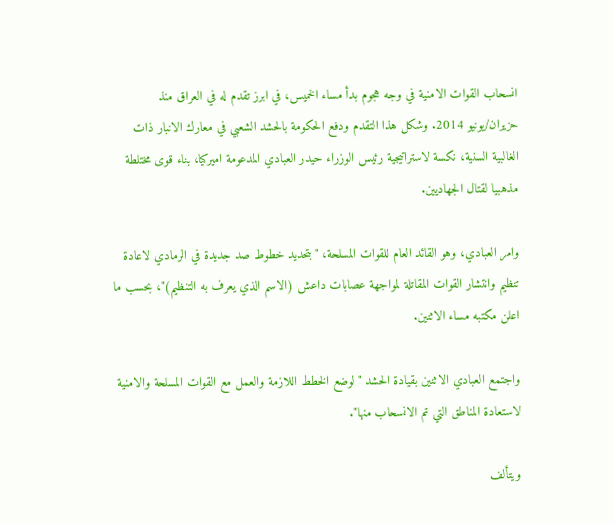انسحاب القوات الامنية في وجه هجوم بدأ مساء الخميس، في ابرز تقدم له في العراق منذ حزيران/يونيو 2014. وشكل هذا التقدم ودفع الحكومة بالحشد الشعبي في معارك الانبار ذات الغالبية السنية، نكسة لاستراتيجية رئيس الوزراء حيدر العبادي المدعومة اميركيا، بناء قوى مختلطة مذهبيا لقتال الجهاديين.

وامر العبادي، وهو القائد العام للقوات المسلحة، "بتحديد خطوط صد جديدة في الرمادي لاعادة تنظيم وانتشار القوات المقاتلة لمواجهة عصابات داعش (الاسم الذي يعرف به التنظيم)"، بحسب ما اعلن مكتبه مساء الاثنين.

واجتمع العبادي الاثنين بقيادة الحشد "لوضع الخطط اللازمة والعمل مع القوات المسلحة والامنية لاستعادة المناطق التي تم الانسحاب منها".

ويتألف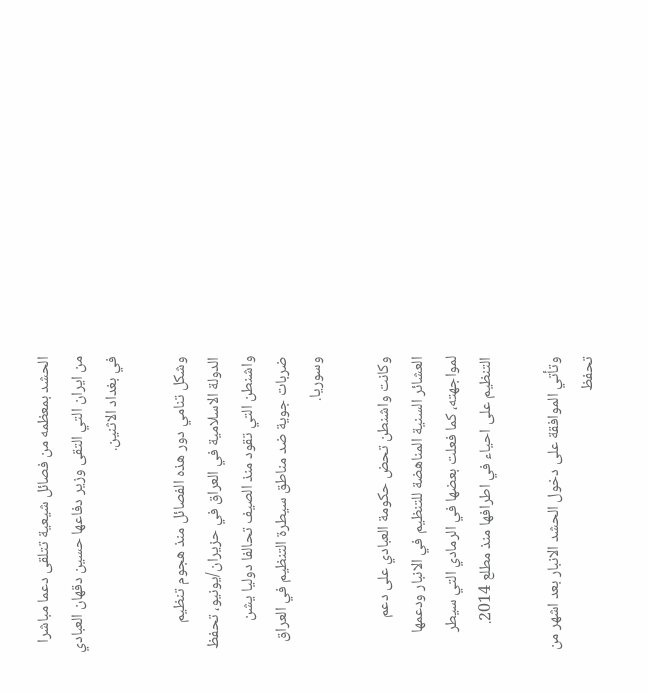الحشد بمعظمه من فصائل شيعية تتلقى دعما مباشرا من ايران التي التقى وزير دفاعها حسين دقهان العبادي في بغداد الاثنين.

وشكل تنامي دور هذه الفصائل منذ هجوم تنظيم الدولة الاسلامية في العراق في حزيران/يونيو، تحفظ واشنطن التي تقود منذ الصيف تحالفا دوليا يشن ضربات جوية ضد مناطق سيطرة التنظيم في العراق وسوريا.

وكانت واشنطن تحض حكومة العبادي على دعم العشائر السنية المناهضة للتنظيم في الانبار ودعمها لمواجهته، كما فعلت بعضها في الرمادي التي سيطر التنظيم على احياء في اطرافها منذ مطلع 2014.

وتأتي الموافقة على دخول الحشد الانبار بعد اشهر من تحفظ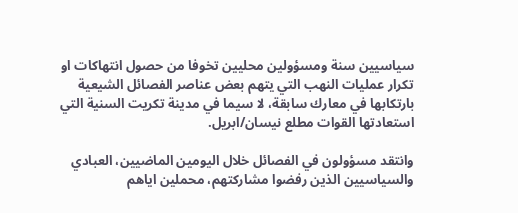سياسيين سنة ومسؤولين محليين تخوفا من حصول انتهاكات او تكرار عمليات النهب التي يتهم بعض عناصر الفصائل الشيعية بارتكابها في معارك سابقة، لا سيما في مدينة تكريت السنية التي استعادتها القوات مطلع نيسان/ابريل.

وانتقد مسؤولون في الفصائل خلال اليومين الماضيين، العبادي والسياسيين الذين رفضوا مشاركتهم، محملين اياهم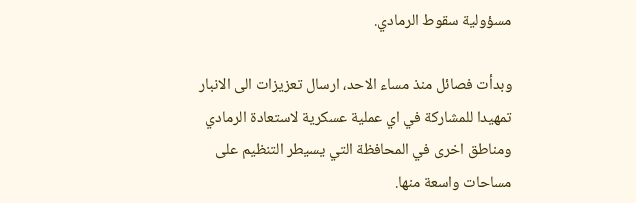مسؤولية سقوط الرمادي.

وبدأت فصائل منذ مساء الاحد، ارسال تعزيزات الى الانبار تمهيدا للمشاركة في اي عملية عسكرية لاستعادة الرمادي ومناطق اخرى في المحافظة التي يسيطر التنظيم على مساحات واسعة منها.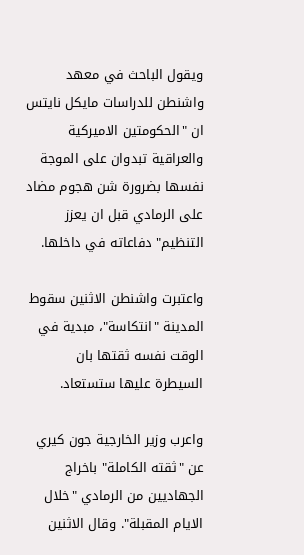ويقول الباحث في معهد واشنطن للدراسات مايكل نايتس ان "الحكومتين الاميركية والعراقية تبدوان على الموجة نفسها بضرورة شن هجوم مضاد على الرمادي قبل ان يعزز التنظيم" دفاعاته في داخلها.

واعتبرت واشنطن الاثنين سقوط المدينة "انتكاسة"، مبدية في الوقت نفسه ثقتها بان السيطرة عليها ستستعاد.

واعرب وزير الخارجية جون كيري عن "ثقته الكاملة" باخراج الجهاديين من الرمادي "خلال الايام المقبلة". وقال الاثنين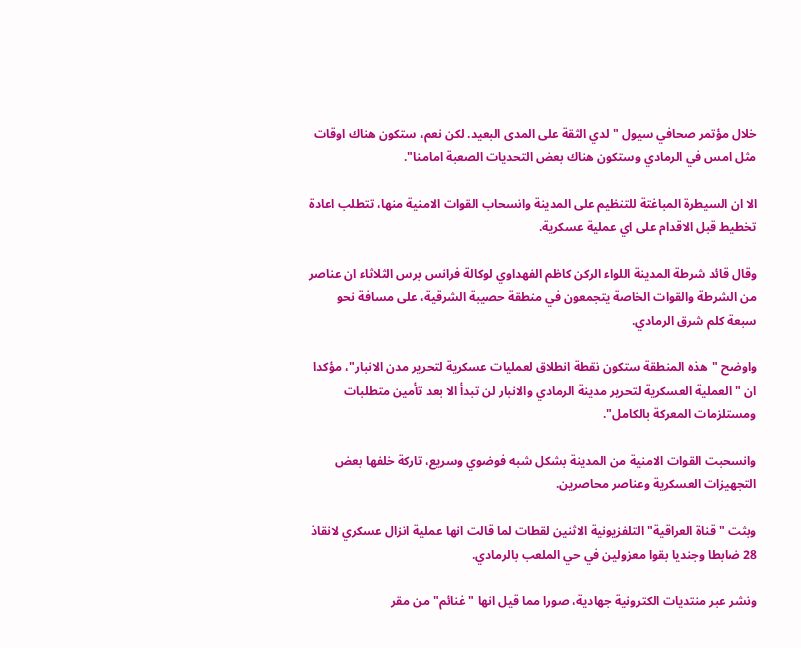خلال مؤتمر صحافي سيول "لدي الثقة على المدى البعيد. لكن نعم، ستكون هناك اوقات مثل امس في الرمادي وستكون هناك بعض التحديات الصعبة امامنا".

الا ان السيطرة المباغتة للتنظيم على المدينة وانسحاب القوات الامنية منها، تتطلب اعادة تخطيط قبل الاقدام على اي عملية عسكرية.

وقال قائد شرطة المدينة اللواء الركن كاظم الفهداوي لوكالة فرانس برس الثلاثاء ان عناصر من الشرطة والقوات الخاصة يتجمعون في منطقة حصيبة الشرقية، على مسافة نحو سبعة كلم شرق الرمادي.

واوضح "هذه المنطقة ستكون نقطة انطلاق لعمليات عسكرية لتحرير مدن الانبار"، مؤكدا ان "العملية العسكرية لتحرير مدينة الرمادي والانبار لن تبدأ الا بعد تأمين متطلبات ومستلزمات المعركة بالكامل".

وانسحبت القوات الامنية من المدينة بشكل شبه فوضوي وسريع، تاركة خلفها بعض التجهيزات العسكرية وعناصر محاصرين.

وبثت "قناة العراقية" التلفزيونية الاثنين لقطات لما قالت انها عملية انزال عسكري لانقاذ 28 ضابطا وجنديا بقوا معزولين في حي الملعب بالرمادي.

ونشر عبر منتديات الكترونية جهادية، صورا مما قيل انها "غنائم" من مقر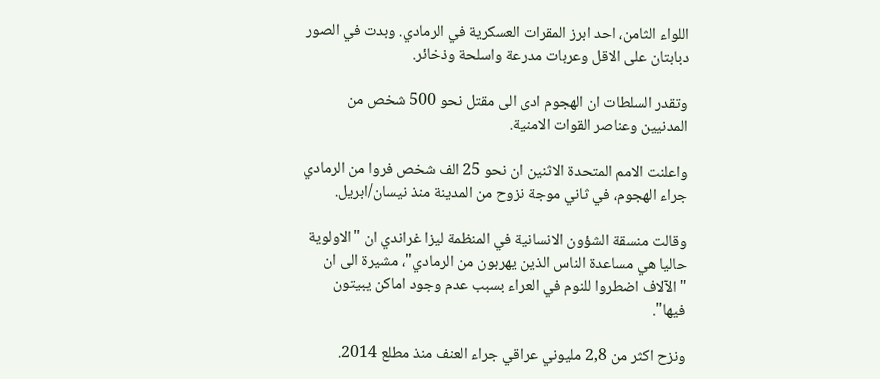اللواء الثامن، احد ابرز المقرات العسكرية في الرمادي. وبدت في الصور دبابتان على الاقل وعربات مدرعة واسلحة وذخائر.

وتقدر السلطات ان الهجوم ادى الى مقتل نحو 500 شخص من المدنيين وعناصر القوات الامنية.

واعلنت الامم المتحدة الاثنين ان نحو 25 الف شخص فروا من الرمادي جراء الهجوم، في ثاني موجة نزوح من المدينة منذ نيسان/ابريل.

وقالت منسقة الشؤون الانسانية في المنظمة ليزا غراندي ان "الاولوية حاليا هي مساعدة الناس الذين يهربون من الرمادي"، مشيرة الى ان "الآلاف اضطروا للنوم في العراء بسبب عدم وجود اماكن يبيتون فيها".

ونزح اكثر من 2,8 مليوني عراقي جراء العنف منذ مطلع 2014.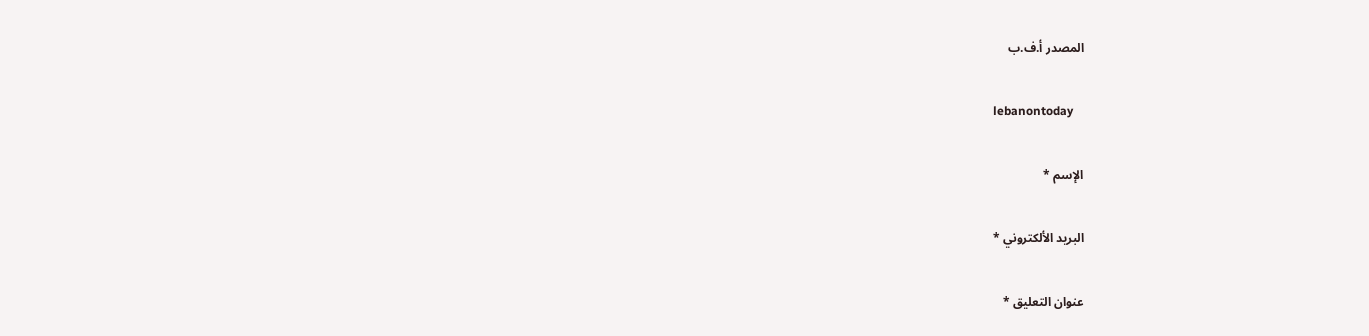المصدر أ.ف.ب

lebanontoday

الإسم *

البريد الألكتروني *

عنوان التعليق *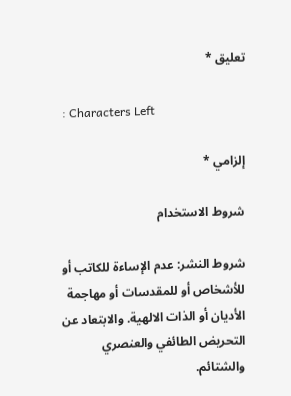تعليق *

: Characters Left

إلزامي *

شروط الاستخدام

شروط النشر: عدم الإساءة للكاتب أو للأشخاص أو للمقدسات أو مهاجمة الأديان أو الذات الالهية. والابتعاد عن التحريض الطائفي والعنصري والشتائم.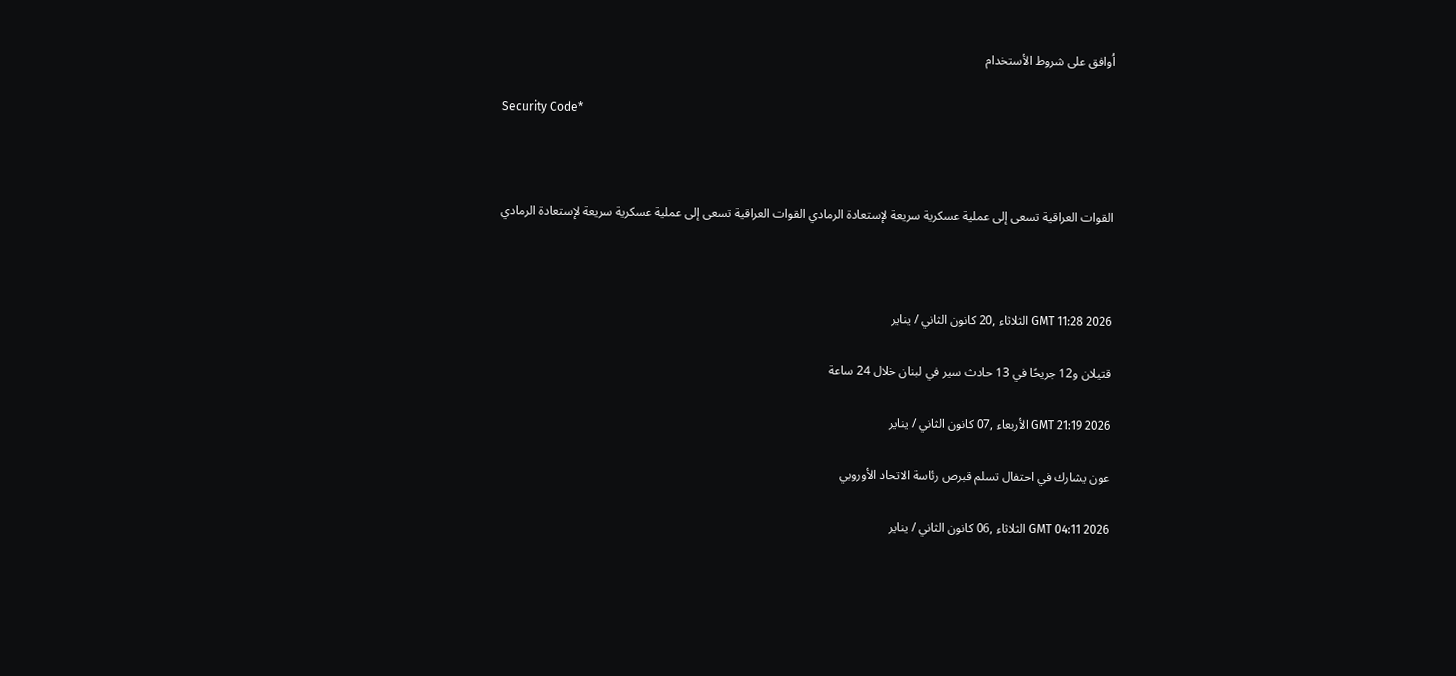اُوافق على شروط الأستخدام

Security Code*



القوات العراقية تسعى إلى عملية عسكرية سريعة لإستعادة الرمادي القوات العراقية تسعى إلى عملية عسكرية سريعة لإستعادة الرمادي



GMT 11:28 2026 الثلاثاء ,20 كانون الثاني / يناير

قتيلان و12 جريحًا في 13 حادث سير في لبنان خلال 24 ساعة

GMT 21:19 2026 الأربعاء ,07 كانون الثاني / يناير

عون يشارك في احتفال تسلم قبرص رئاسة الاتحاد الأوروبي

GMT 04:11 2026 الثلاثاء ,06 كانون الثاني / يناير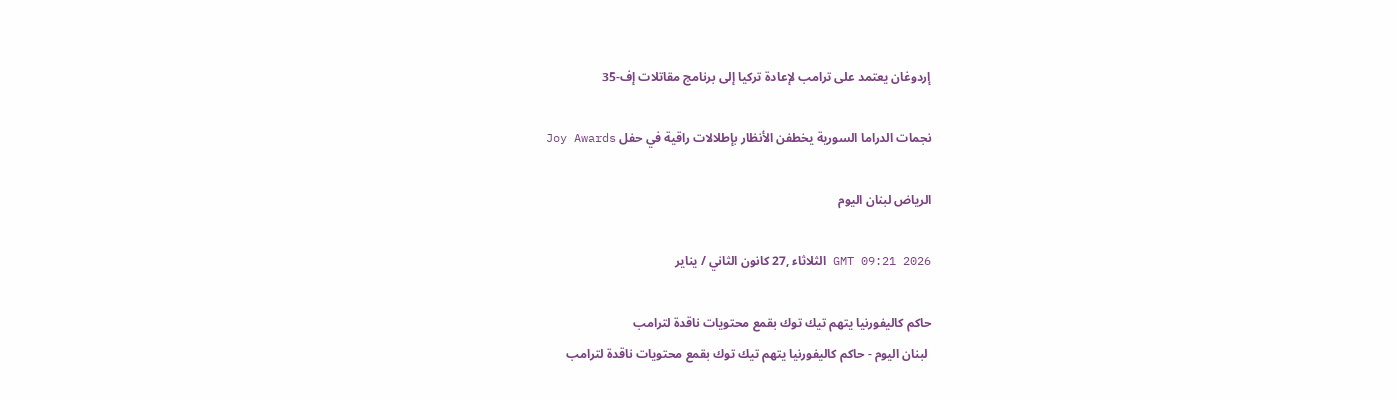إردوغان يعتمد على ترامب لإعادة تركيا إلى برنامج مقاتلات إف-35

نجمات الدراما السورية يخطفن الأنظار بإطلالات راقية في حفل Joy Awards

الرياض لبنان اليوم

GMT 09:21 2026 الثلاثاء ,27 كانون الثاني / يناير

حاكم كاليفورنيا يتهم تيك توك بقمع محتويات ناقدة لترامب
 لبنان اليوم - حاكم كاليفورنيا يتهم تيك توك بقمع محتويات ناقدة لترامب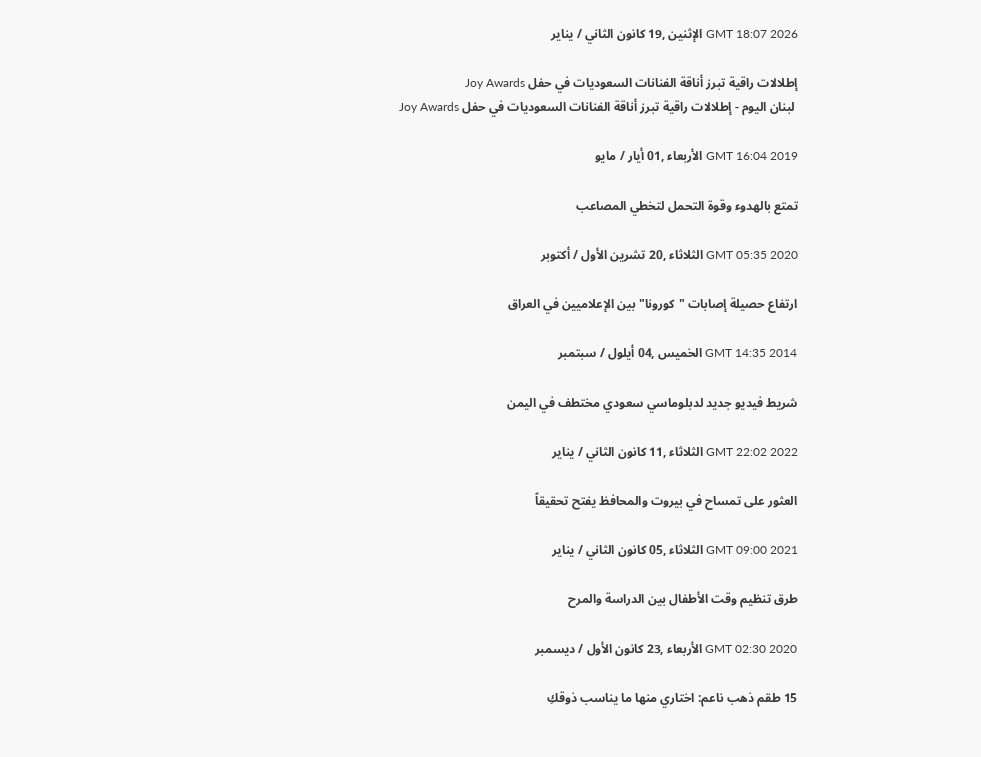GMT 18:07 2026 الإثنين ,19 كانون الثاني / يناير

إطلالات راقية تبرز أناقة الفنانات السعوديات في حفل Joy Awards
 لبنان اليوم - إطلالات راقية تبرز أناقة الفنانات السعوديات في حفل Joy Awards

GMT 16:04 2019 الأربعاء ,01 أيار / مايو

تمتع بالهدوء وقوة التحمل لتخطي المصاعب

GMT 05:35 2020 الثلاثاء ,20 تشرين الأول / أكتوبر

ارتفاع حصيلة إصابات "كورونا" بين الإعلاميين في العراق

GMT 14:35 2014 الخميس ,04 أيلول / سبتمبر

شريط فيديو جديد لدبلوماسي سعودي مختطف في اليمن

GMT 22:02 2022 الثلاثاء ,11 كانون الثاني / يناير

العثور على تمساح في بيروت والمحافظ يفتح تحقيقاً

GMT 09:00 2021 الثلاثاء ,05 كانون الثاني / يناير

طرق تنظيم وقت الأطفال بين الدراسة والمرح

GMT 02:30 2020 الأربعاء ,23 كانون الأول / ديسمبر

15 طقم ذهب ناعم: اختاري منها ما يناسب ذوقكِ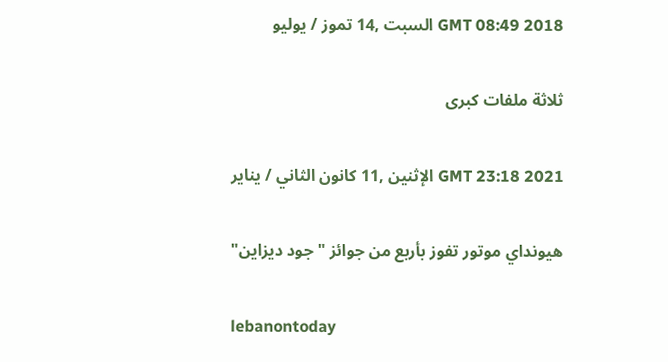GMT 08:49 2018 السبت ,14 تموز / يوليو

ثلاثة ملفات كبرى

GMT 23:18 2021 الإثنين ,11 كانون الثاني / يناير

هيونداي موتور تفوز بأربع من جوائز "جود ديزاين"

lebanontoday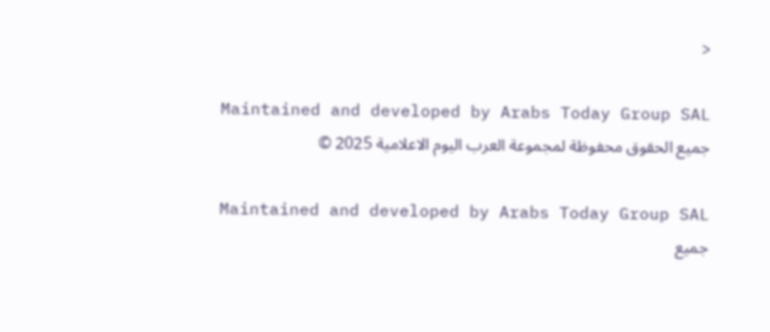<

Maintained and developed by Arabs Today Group SAL
جميع الحقوق محفوظة لمجموعة العرب اليوم الاعلامية 2025 ©

Maintained and developed by Arabs Today Group SAL
جميع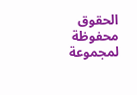الحقوق محفوظة لمجموعة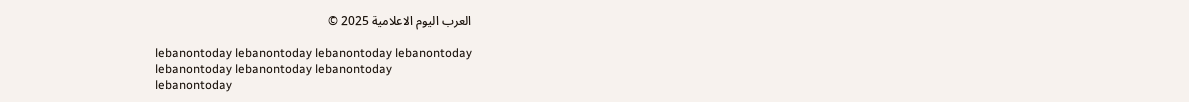العرب اليوم الاعلامية 2025 ©

lebanontoday lebanontoday lebanontoday lebanontoday
lebanontoday lebanontoday lebanontoday
lebanontoday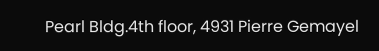Pearl Bldg.4th floor, 4931 Pierre Gemayel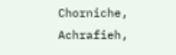Chorniche, Achrafieh,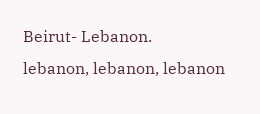Beirut- Lebanon.
lebanon, lebanon, lebanon